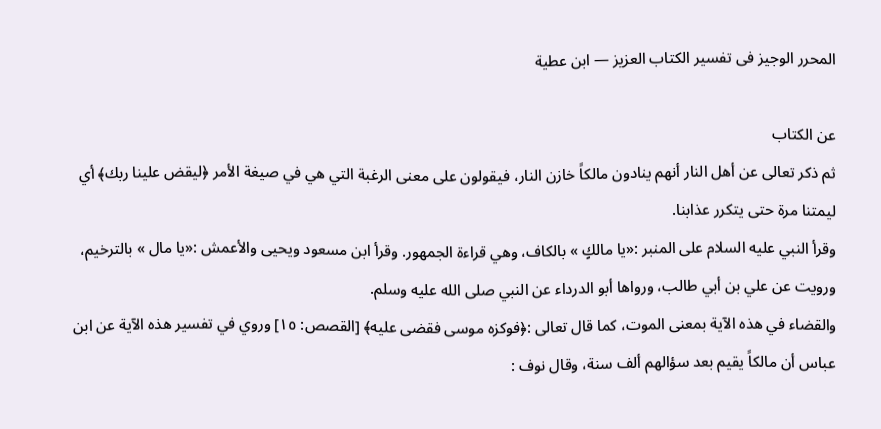المحرر الوجيز فى تفسير الكتاب العزيز — ابن عطية

عن الكتاب
ثم ذكر تعالى عن أهل النار أنهم ينادون مالكاً خازن النار، فيقولون على معنى الرغبة التي هي في صيغة الأمر ﴿ليقض علينا ربك﴾ أي ليمتنا مرة حتى يتكرر عذابنا.
وقرأ النبي عليه السلام على المنبر :«يا مالكٍ » بالكاف، وهي قراءة الجمهور. وقرأ ابن مسعود ويحيى والأعمش :«يا مال » بالترخيم، ورويت عن علي بن أبي طالب، ورواها أبو الدرداء عن النبي صلى الله عليه وسلم.
والقضاء في هذه الآية بمعنى الموت، كما قال تعالى :﴿فوكزه موسى فقضى عليه﴾ [القصص: ١٥] وروي في تفسير هذه الآية عن ابن عباس أن مالكاً يقيم بعد سؤالهم ألف سنة، وقال نوف :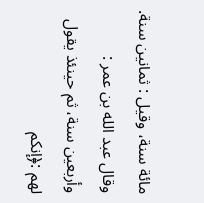مائة سنة، وقيل : ثمانين سنة. وقال عبد الله بن عمر : وأربعين سنة، ثم حينئذ يقول لهم :﴿إنكم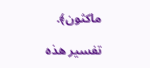ماكثون﴾.

تفسير هذه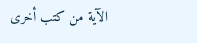الآية من كتب أخرى